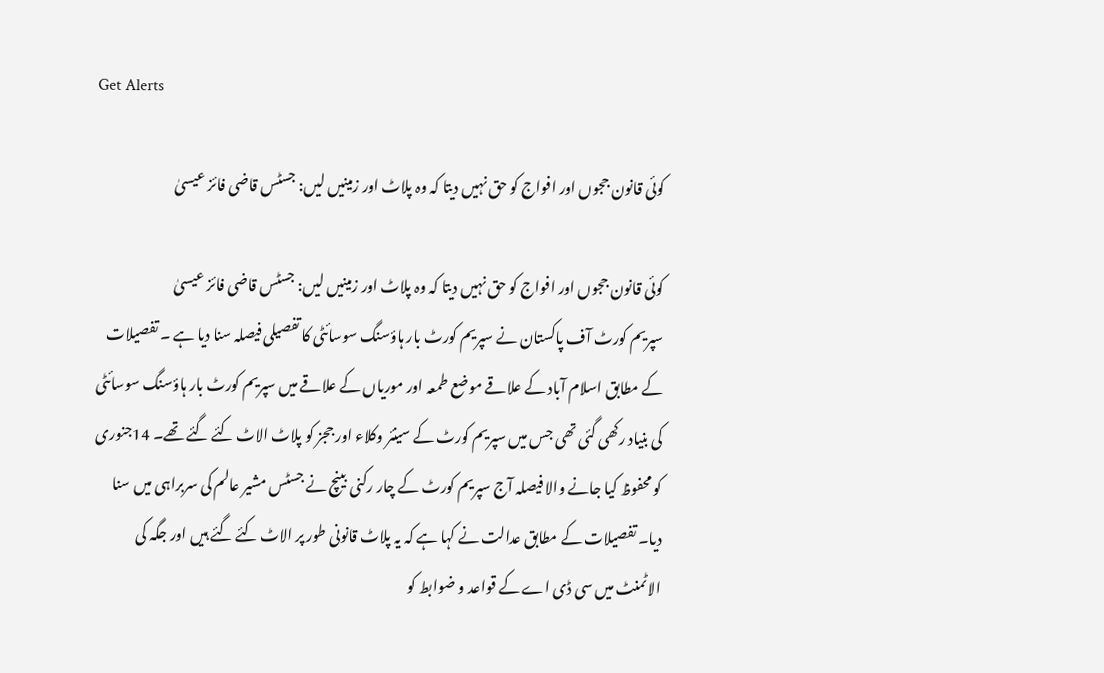Get Alerts

کوئی قانون ججوں اور افواج کو حق نہیں دیتا کہ وہ پلاٹ اور زمینیں لیں: جسٹس قاضی فائز عیسیٰ

کوئی قانون ججوں اور افواج کو حق نہیں دیتا کہ وہ پلاٹ اور زمینیں لیں: جسٹس قاضی فائز عیسیٰ
سپریم کورٹ آف پاکستان نے سپریم کورٹ بار ہاؤسنگ سوسائٹی کا تفصیلی فیصلہ سنا دیا ہے ۔ تفصیلات کے مطابق اسلام آباد کے علاقے موضع طمعہ اور موریاں کے علاقے میں سپریم کورٹ بار ہاؤسنگ سوسائٹی کی بنیاد رکھی گئی تھی جس میں سپریم کورٹ کے سینئر وکلاء اور ججز کو پلاٹ الاٹ کئے گئے تھے۔ 14جنوری کو محفوظ کیا جانے والا فیصلہ آج سپریم کورٹ کے چار رکنی بینچ نے جسٹس مشیر عالم کی سربراہی میں سنا دیا۔ تفصیلات کے مطابق عدالت نے کہا ہے کہ یہ پلاٹ قانونی طور پر الاٹ کئے گئے ہیں اور جگہ کی الاٹمنٹ میں سی ڈی اے کے قواعد و ضوابط کو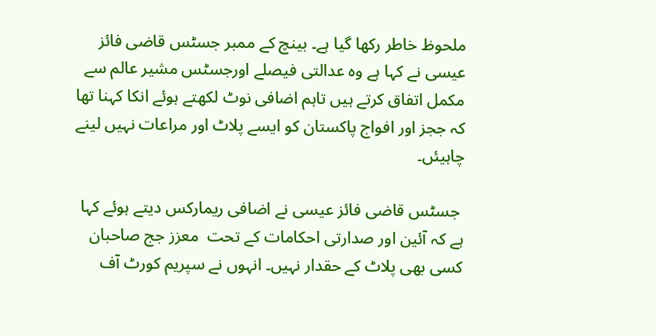ملحوظ خاطر رکھا گیا ہے۔ بینچ کے ممبر جسٹس قاضی فائز عیسی نے کہا ہے وہ عدالتی فیصلے اورجسٹس مشیر عالم سے مکمل اتفاق کرتے ہیں تاہم اضافی نوٹ لکھتے ہوئے انکا کہنا تھا کہ ججز اور افواج پاکستان کو ایسے پلاٹ اور مراعات نہیں لینے چاہیئں۔

 جسٹس قاضی فائز عیسی نے اضافی ریمارکس دیتے ہوئے کہا ہے کہ آئین اور صدارتی احکامات کے تحت  معزز جج صاحبان کسی بھی پلاٹ کے حقدار نہیں۔ انہوں نے سپریم کورٹ آف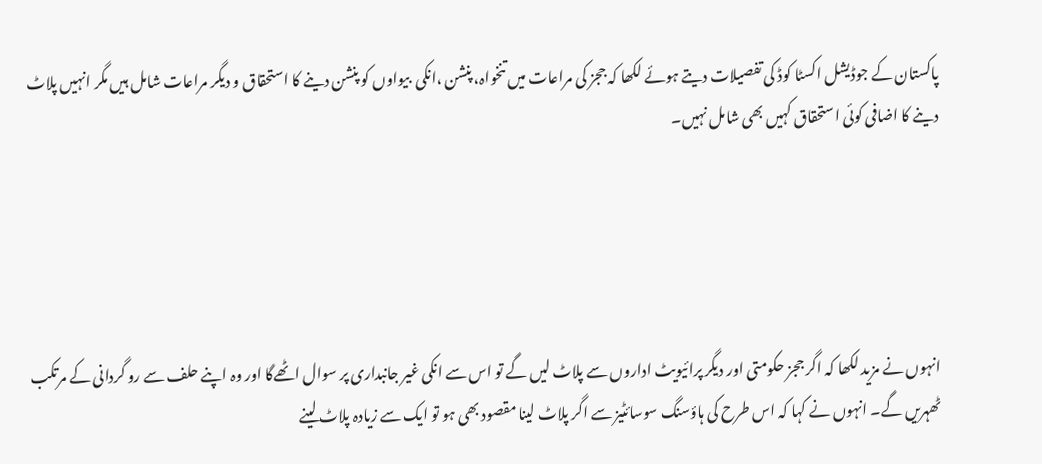پاکستان کے جوڈیشل اکسٹا کوڈ کی تفصیلات دیتے ہوئے لکھا کہ ججز کی مراعات میں تنخواہ، پنشن ،انکی  بیواوں کو پنشن دینے کا استحقاق و دیگر مراعات شامل ہیں مگر انہیں پلاٹ دینے کا اضافی کوئی استحقاق کہیں بھی شامل نہیں۔





انہوں نے مزید لکھا کہ اگر ججز حکومتی اور دیگر پرائیویٹ اداروں سے پلاٹ لیں گے تو اس سے انکی غیر جانبداری پر سوال اٹھےگا اور وہ اپنے حلف سے رو گردانی کے مرتکب ٹھہریں گے۔ انہوں نے کہا کہ اس طرح کی ہاؤسنگ سوسائٹیز سے اگر پلاٹ لینا مقصود بھی ہو تو ایک سے زیادہ پلاٹ لینے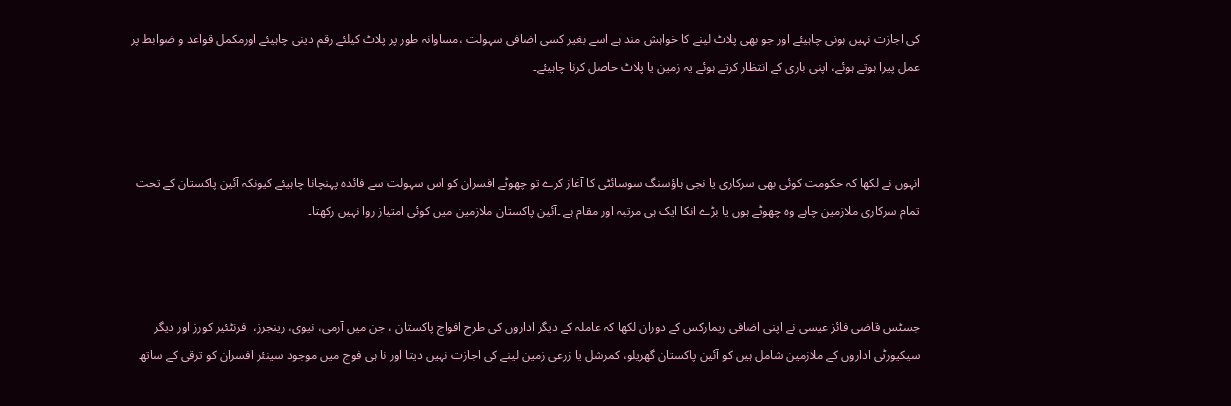کی اجازت نہیں ہونی چاہیئے اور جو بھی پلاٹ لینے کا خواہش مند ہے اسے بغیر کسی اضافی سہولت ،مساوانہ طور پر پلاٹ کیلئے رقم دینی چاہیئے اورمکمل قواعد و ضوابط پر عمل پیرا ہوتے ہوئے، اپنی باری کے انتظار کرتے ہوئے یہ زمین یا پلاٹ حاصل کرنا چاہیئے۔



انہوں نے لکھا کہ حکومت کوئی بھی سرکاری یا نجی ہاؤسنگ سوسائٹی کا آغاز کرے تو چھوٹے افسران کو اس سہولت سے فائدہ پہنچانا چاہیئے کیونکہ آئین پاکستان کے تحت تمام سرکاری ملازمین چاہے وہ چھوٹے ہوں یا بڑے انکا ایک ہی مرتبہ اور مقام ہے ۔آئین پاکستان ملازمین میں کوئی امتیاز روا نہیں رکھتا۔



جسٹس قاضی فائز عیسی نے اپنی اضافی ریمارکس کے دوران لکھا کہ عاملہ کے دیگر اداروں کی طرح افواج پاکستان ، جن میں آرمی، نیوی، رینجرز،  فرنٹئیر کورز اور دیگر سیکیورٹی اداروں کے ملازمین شامل ہیں کو آئین پاکستان گھریلو، کمرشل یا زرعی زمین لینے کی اجازت نہیں دیتا اور نا ہی فوج میں موجود سینئر افسران کو ترقی کے ساتھ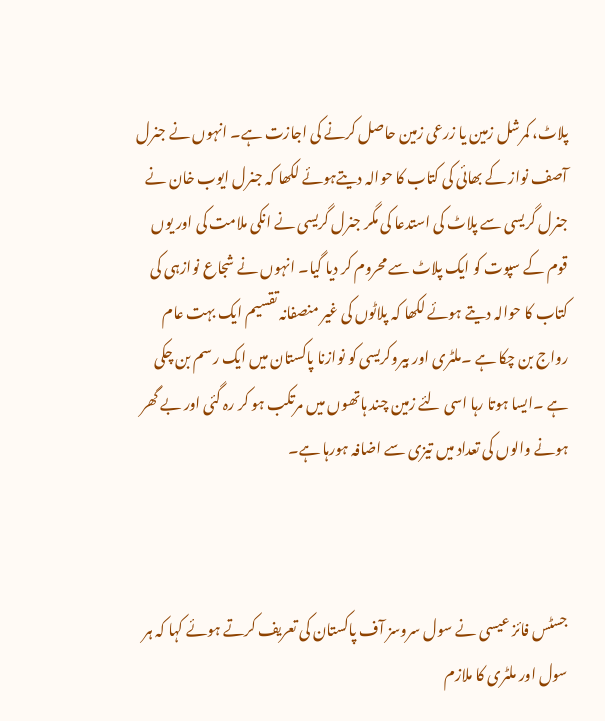پلاٹ، کمرشل زمین یا زرعی زمین حاصل کرنے کی اجازت ہے۔ انہوں نے جنرل آصف نواز کے بھائی کی کتاب کا حوالہ دیتےہوئے لکھا کہ جنرل ایوب خان نے جنرل گریسی سے پلاٹ کی استدعا کی مگر جنرل گریسی نے انکی ملامت کی اور یوں قوم کے سپوت کو ایک پلاٹ سے محروم کر دیا گیا۔ انہوں نے شجاع نوازہی کی کتاب کا حوالہ دیتے ہوئے لکھا کہ پلاٹوں کی غیر منصفانہ تقسیم ایک بہت عام رواج بن چکا ہے ۔ملٹری اور بیروکریسی کو نوازنا پاکستان میں ایک رسم بن چکی ہے ۔ایسا ہوتا رہا اسی لئے زمین چند ہاتھوں میں مرتکب ہو کر رہ گئی اور بے گھر ہونے والوں کی تعداد میں تیزی سے اضافہ ہورہا ہے۔



جسٹس فائز عیسی نے سول سروسز آف پاکستان کی تعریف کرتے ہوئے کہا کہ ہر سول اور ملٹری کا ملازم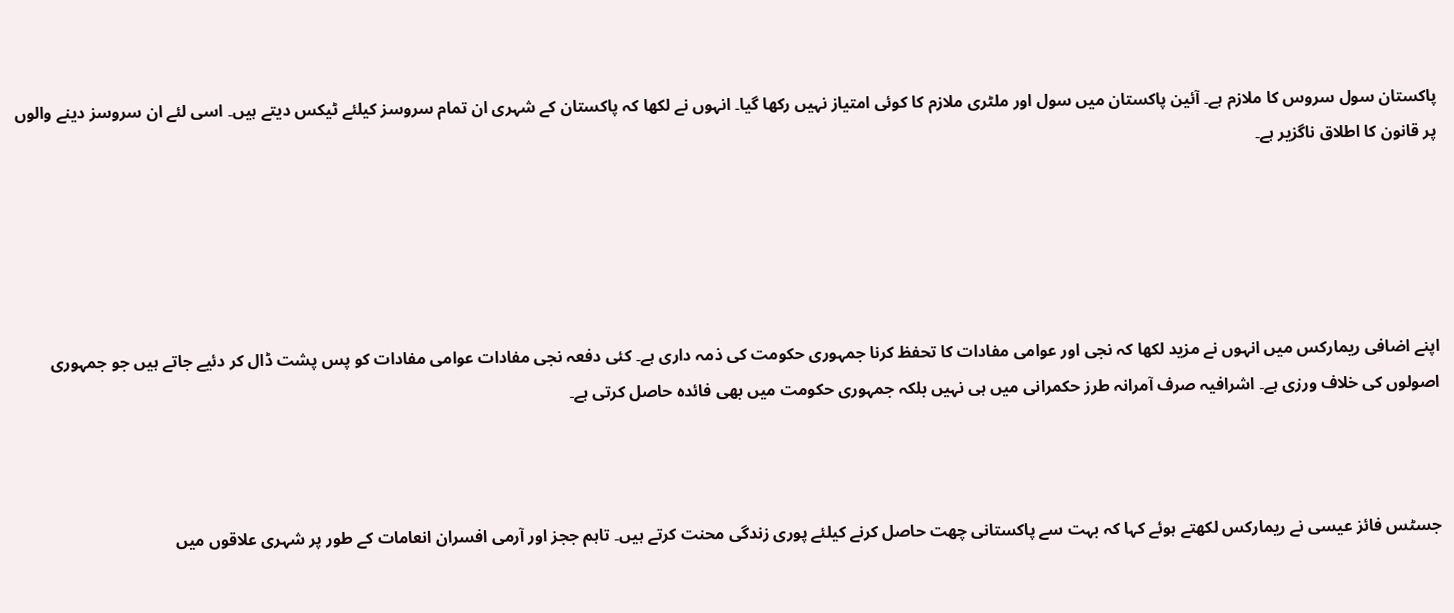پاکستان سول سروس کا ملازم ہے۔ آئین پاکستان میں سول اور ملٹری ملازم کا کوئی امتیاز نہیں رکھا گیا۔ انہوں نے لکھا کہ پاکستان کے شہری ان تمام سروسز کیلئے ٹیکس دیتے ہیں۔ اسی لئے ان سروسز دینے والوں پر قانون کا اطلاق ناگزیر ہے۔





اپنے اضافی ریمارکس میں انہوں نے مزید لکھا کہ نجی اور عوامی مفادات کا تحفظ کرنا جمہوری حکومت کی ذمہ داری ہے۔ کئی دفعہ نجی مفادات عوامی مفادات کو پس پشت ڈال کر دئیے جاتے ہیں جو جمہوری اصولوں کی خلاف ورزی ہے۔ اشرافیہ صرف آمرانہ طرز حکمرانی میں ہی نہیں بلکہ جمہوری حکومت میں بھی فائدہ حاصل کرتی ہے۔



جسٹس فائز عیسی نے ریمارکس لکھتے ہوئے کہا کہ بہت سے پاکستانی چھت حاصل کرنے کیلئے پوری زندگی محنت کرتے ہیں۔ تاہم ججز اور آرمی افسران انعامات کے طور پر شہری علاقوں میں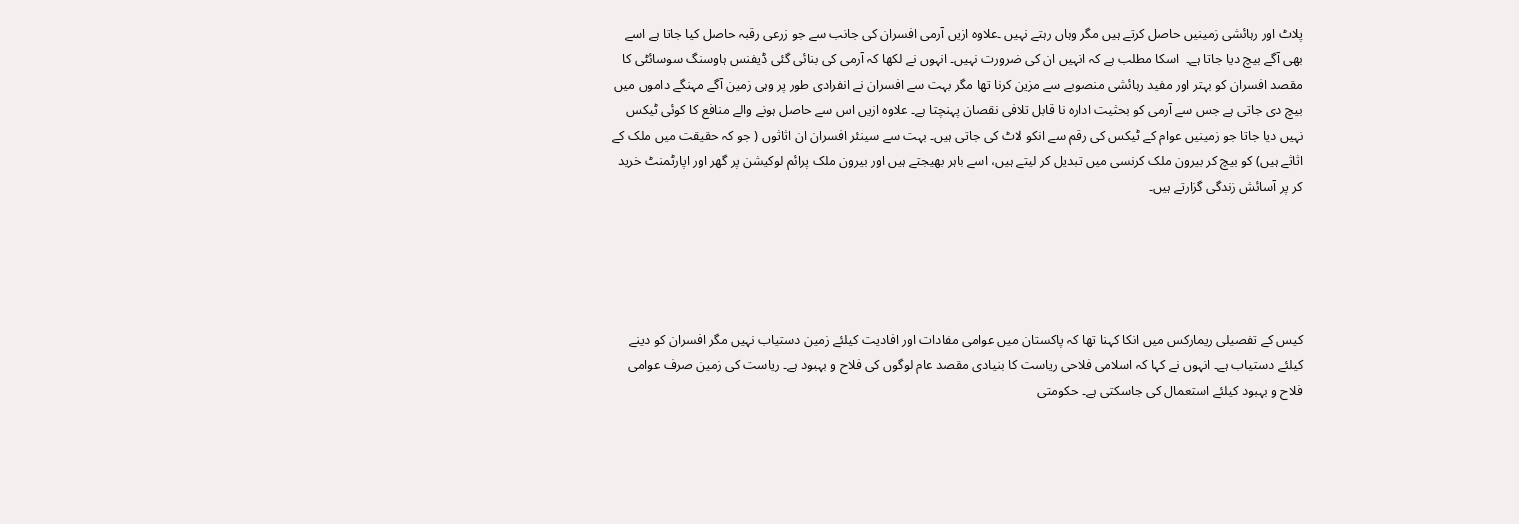پلاٹ اور رہائشی زمینیں حاصل کرتے ہیں مگر وہاں رہتے نہیں ۔علاوہ ازیں آرمی افسران کی جانب سے جو زرعی رقبہ حاصل کیا جاتا ہے اسے بھی آگے بیچ دیا جاتا ہے۔  اسکا مطلب ہے کہ انہیں ان کی ضرورت نہیں۔ انہوں نے لکھا کہ آرمی کی بنائی گئی ڈیفنس ہاوسنگ سوسائٹی کا مقصد افسران کو بہتر اور مفید رہائشی منصوبے سے مزین کرنا تھا مگر بہت سے افسران نے انفرادی طور پر وہی زمین آگے مہنگے داموں میں بیچ دی جاتی ہے جس سے آرمی کو بحثیت ادارہ نا قابل تلافی نقصان پہنچتا ہے۔ علاوہ ازیں اس سے حاصل ہونے والے منافع کا کوئی ٹیکس نہیں دیا جاتا جو زمینیں عوام کے ٹیکس کی رقم سے انکو لاٹ کی جاتی ہیں۔ بہت سے سینئر افسران ان اثاثوں ( جو کہ حقیقت میں ملک کے اثاثے ہیں) کو بیچ کر بیرون ملک کرنسی میں تبدیل کر لیتے ہیں، اسے باہر بھیجتے ہیں اور بیرون ملک پرائم لوکیشن پر گھر اور اپارٹمنٹ خرید کر پر آسائش زندگی گزارتے ہیں۔





کیس کے تفصیلی ریمارکس میں انکا کہنا تھا کہ پاکستان میں عوامی مفادات اور افادیت کیلئے زمین دستیاب نہیں مگر افسران کو دینے کیلئے دستیاب ہے۔ انہوں نے کہا کہ اسلامی فلاحی ریاست کا بنیادی مقصد عام لوگوں کی فلاح و بہبود ہے۔ ریاست کی زمین صرف عوامی فلاح و بہبود کیلئے استعمال کی جاسکتی ہے۔ حکومتی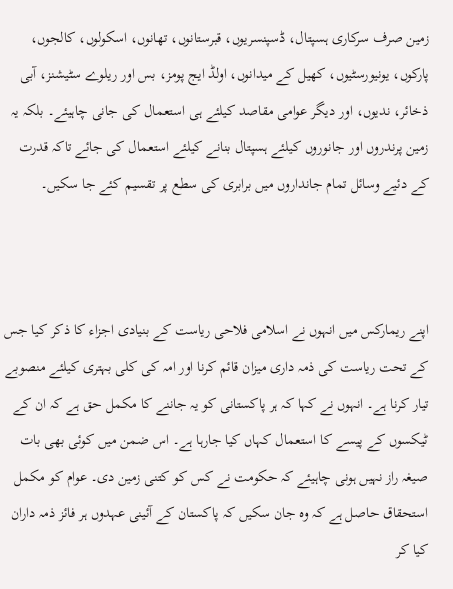زمین صرف سرکاری ہسپتال، ڈسپنسریوں، قبرستانوں، تھانوں، اسکولوں، کالجوں، پارکوں، یونیورسٹیوں، کھیل کے میدانوں، اولڈ ایج پومز، بس اور ریلوے سٹیشنز، آبی ذخائر، ندیوں، اور دیگر عوامی مقاصد کیلئے ہی استعمال کی جانی چاہیئے۔ بلکہ یہ زمین پرندروں اور جانوروں کیلئے ہسپتال بنانے کیلئے استعمال کی جائے تاکہ قدرت کے دئیے وسائل تمام جانداروں میں برابری کی سطع پر تقسیم کئے جا سکیں۔



اپنے ریمارکس میں انہوں نے اسلامی فلاحی ریاست کے بنیادی اجزاء کا ذکر کیا جس کے تحت ریاست کی ذمہ داری میزان قائم کرنا اور امہ کی کلی بہتری کیلئے منصوبے تیار کرنا ہے۔ انہوں نے کہا کہ ہر پاکستانی کو یہ جاننے کا مکمل حق ہے کہ ان کے ٹیکسوں کے پیسے کا استعمال کہاں کیا جارہا ہے۔ اس ضمن میں کوئی بھی بات صیغہ راز نہیں ہونی چاہیئے کہ حکومت نے کس کو کتنی زمین دی۔ عوام کو مکمل استحقاق حاصل ہے کہ وہ جان سکیں کہ پاکستان کے آئینی عہدوں ہر فائز ذمہ داران کیا کر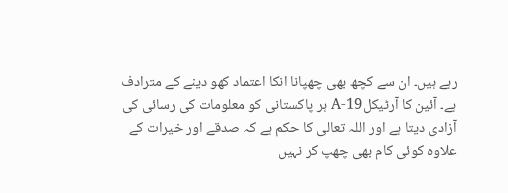رہے ہیں۔ ان سے کچھ بھی چھپانا انکا اعتماد کھو دینے کے مترادف ہے۔ آئین کا آرٹیکل19-A ہر پاکستانی کو معلومات کی رسائی کی آزادی دیتا ہے اور اللہ تعالی کا حکم ہے کہ صدقے اور خیرات کے علاوہ کوئی کام بھی چھپ کر نہیں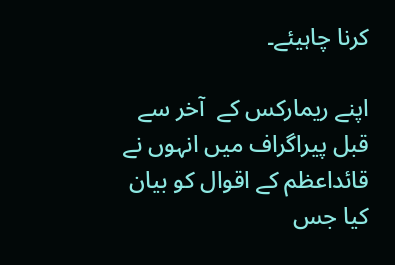کرنا چاہیئے۔

اپنے ریمارکس کے  آخر سے قبل پیراگراف میں انہوں نے قائداعظم کے اقوال کو بیان کیا جس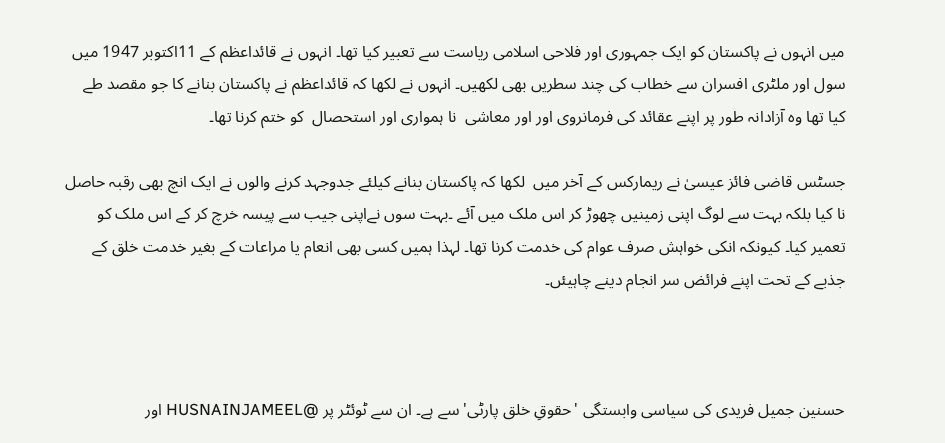میں انہوں نے پاکستان کو ایک جمہوری اور فلاحی اسلامی ریاست سے تعبیر کیا تھا۔ انہوں نے قائداعظم کے 11اکتوبر 1947 میں سول اور ملٹری افسران سے خطاب کی چند سطریں بھی لکھیں۔ انہوں نے لکھا کہ قائداعظم نے پاکستان بنانے کا جو مقصد طے کیا تھا وہ آزادانہ طور پر اپنے عقائد کی فرمانروی اور اور معاشی  نا ہمواری اور استحصال  کو ختم کرنا تھا۔

جسٹس قاضی فائز عیسیٰ نے ریمارکس کے آخر میں  لکھا کہ پاکستان بنانے کیلئے جدوجہد کرنے والوں نے ایک انچ بھی رقبہ حاصل نا کیا بلکہ بہت سے لوگ اپنی زمینیں چھوڑ کر اس ملک میں آئے ۔بہت سوں نےاپنی جیب سے پیسہ خرچ کر کے اس ملک کو تعمیر کیا۔ کیونکہ انکی خواہش صرف عوام کی خدمت کرنا تھا۔ لہذا ہمیں کسی بھی انعام یا مراعات کے بغیر خدمت خلق کے جذبے کے تحت اپنے فرائض سر انجام دینے چاہیئں۔



حسنین جمیل فریدی کی سیاسی وابستگی 'حقوقِ خلق پارٹی' سے ہے۔ ان سے ٹوئٹر پر @HUSNAINJAMEEL اور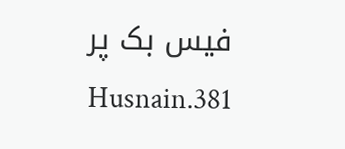فیس بک پر Husnain.381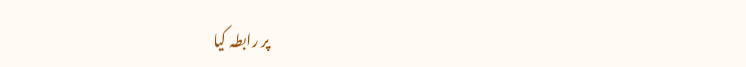پر رابطہ کیا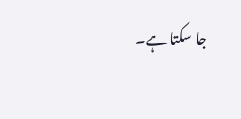جا سکتا ہے۔